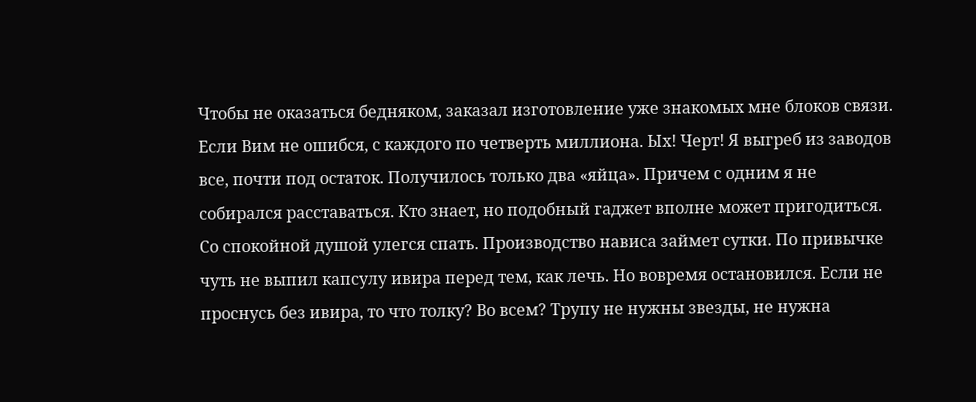Чтобы не оказаться бедняком, заказал изготовление уже знакомых мне блоков связи. Если Вим не ошибся, с каждого по четверть миллиона. Ых! Черт! Я выгреб из заводов все, почти под остаток. Получилось только два «яйца». Причем с одним я не собирался расставаться. Кто знает, но подобный гаджет вполне может пригодиться.
Со спокойной душой улегся спать. Производство нависа займет сутки. По привычке чуть не выпил капсулу ивира перед тем, как лечь. Но вовремя остановился. Если не проснусь без ивира, то что толку? Во всем? Трупу не нужны звезды, не нужна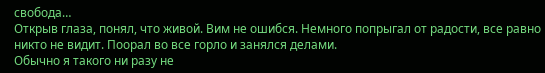свобода…
Открыв глаза, понял, что живой. Вим не ошибся. Немного попрыгал от радости, все равно никто не видит. Поорал во все горло и занялся делами.
Обычно я такого ни разу не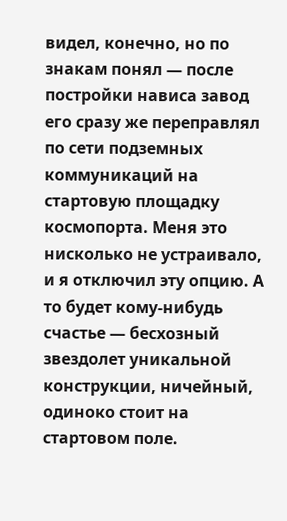видел, конечно, но по знакам понял — после постройки нависа завод его сразу же переправлял по сети подземных коммуникаций на стартовую площадку космопорта. Меня это нисколько не устраивало, и я отключил эту опцию. А то будет кому-нибудь счастье — бесхозный звездолет уникальной конструкции, ничейный, одиноко стоит на стартовом поле.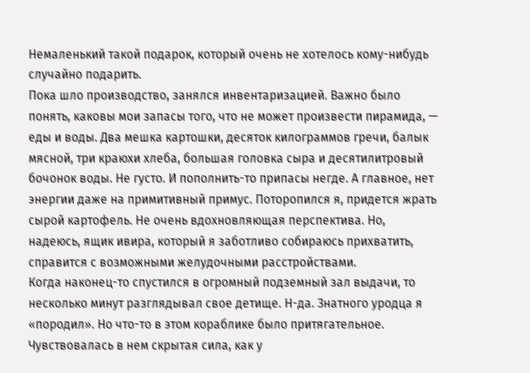Немаленький такой подарок, который очень не хотелось кому-нибудь случайно подарить.
Пока шло производство, занялся инвентаризацией. Важно было понять, каковы мои запасы того, что не может произвести пирамида, — еды и воды. Два мешка картошки, десяток килограммов гречи, балык мясной, три краюхи хлеба, большая головка сыра и десятилитровый бочонок воды. Не густо. И пополнить-то припасы негде. А главное, нет энергии даже на примитивный примус. Поторопился я, придется жрать сырой картофель. Не очень вдохновляющая перспектива. Но, надеюсь, ящик ивира, который я заботливо собираюсь прихватить, справится с возможными желудочными расстройствами.
Когда наконец-то спустился в огромный подземный зал выдачи, то несколько минут разглядывал свое детище. Н-да. Знатного уродца я «породил». Но что-то в этом кораблике было притягательное. Чувствовалась в нем скрытая сила, как у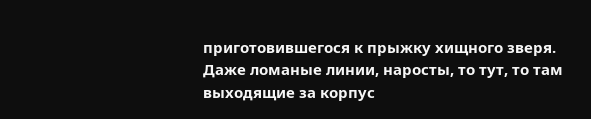приготовившегося к прыжку хищного зверя. Даже ломаные линии, наросты, то тут, то там выходящие за корпус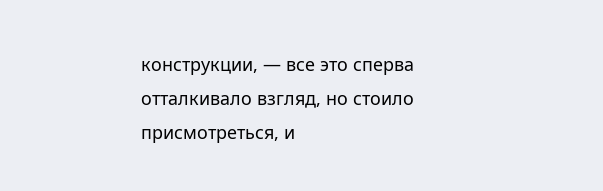конструкции, — все это сперва отталкивало взгляд, но стоило присмотреться, и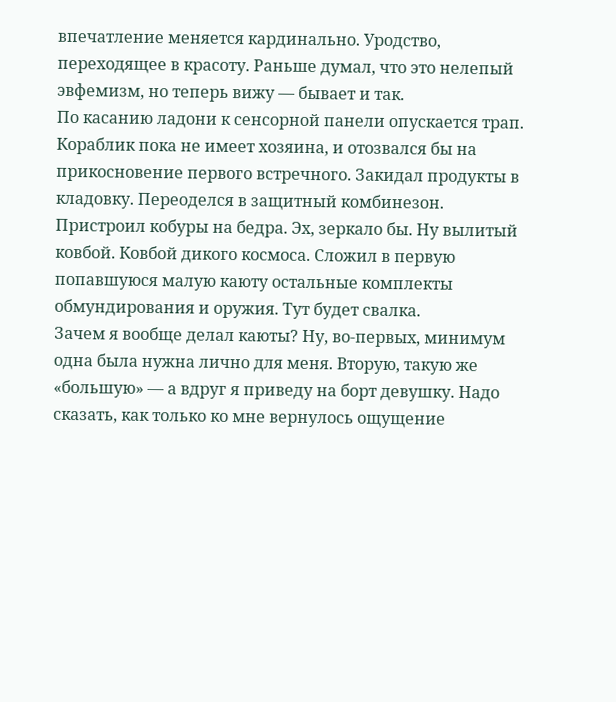впечатление меняется кардинально. Уродство, переходящее в красоту. Раньше думал, что это нелепый эвфемизм, но теперь вижу — бывает и так.
По касанию ладони к сенсорной панели опускается трап. Кораблик пока не имеет хозяина, и отозвался бы на прикосновение первого встречного. Закидал продукты в кладовку. Переоделся в защитный комбинезон. Пристроил кобуры на бедра. Эх, зеркало бы. Ну вылитый ковбой. Ковбой дикого космоса. Сложил в первую попавшуюся малую каюту остальные комплекты обмундирования и оружия. Тут будет свалка.
Зачем я вообще делал каюты? Ну, во-первых, минимум одна была нужна лично для меня. Вторую, такую же «большую» — а вдруг я приведу на борт девушку. Надо сказать, как только ко мне вернулось ощущение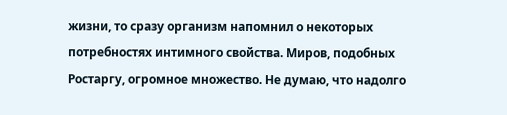жизни, то сразу организм напомнил о некоторых потребностях интимного свойства. Миров, подобных Ростаргу, огромное множество. Не думаю, что надолго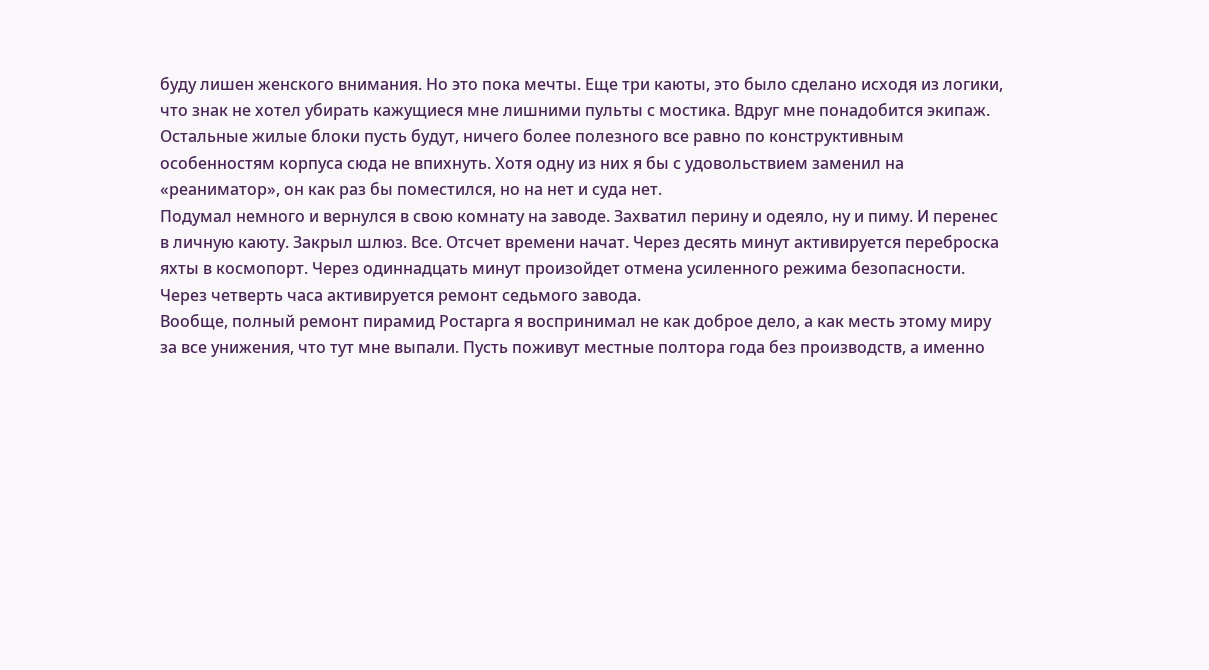буду лишен женского внимания. Но это пока мечты. Еще три каюты, это было сделано исходя из логики, что знак не хотел убирать кажущиеся мне лишними пульты с мостика. Вдруг мне понадобится экипаж. Остальные жилые блоки пусть будут, ничего более полезного все равно по конструктивным особенностям корпуса сюда не впихнуть. Хотя одну из них я бы с удовольствием заменил на «реаниматор», он как раз бы поместился, но на нет и суда нет.
Подумал немного и вернулся в свою комнату на заводе. Захватил перину и одеяло, ну и пиму. И перенес в личную каюту. Закрыл шлюз. Все. Отсчет времени начат. Через десять минут активируется переброска яхты в космопорт. Через одиннадцать минут произойдет отмена усиленного режима безопасности. Через четверть часа активируется ремонт седьмого завода.
Вообще, полный ремонт пирамид Ростарга я воспринимал не как доброе дело, а как месть этому миру за все унижения, что тут мне выпали. Пусть поживут местные полтора года без производств, а именно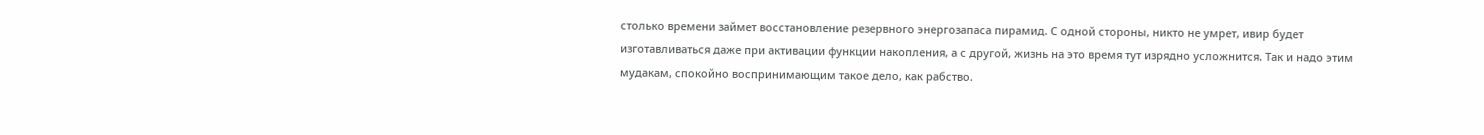столько времени займет восстановление резервного энергозапаса пирамид. С одной стороны, никто не умрет, ивир будет изготавливаться даже при активации функции накопления, а с другой, жизнь на это время тут изрядно усложнится. Так и надо этим мудакам, спокойно воспринимающим такое дело, как рабство.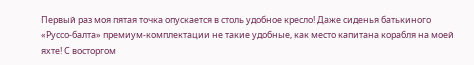Первый раз моя пятая точка опускается в столь удобное кресло! Даже сиденья батькиного «Руссо-балта» премиум-комплектации не такие удобные, как место капитана корабля на моей яхте! С восторгом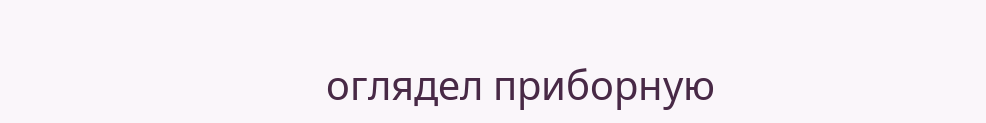оглядел приборную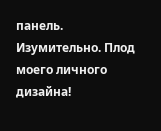панель. Изумительно. Плод моего личного дизайна!